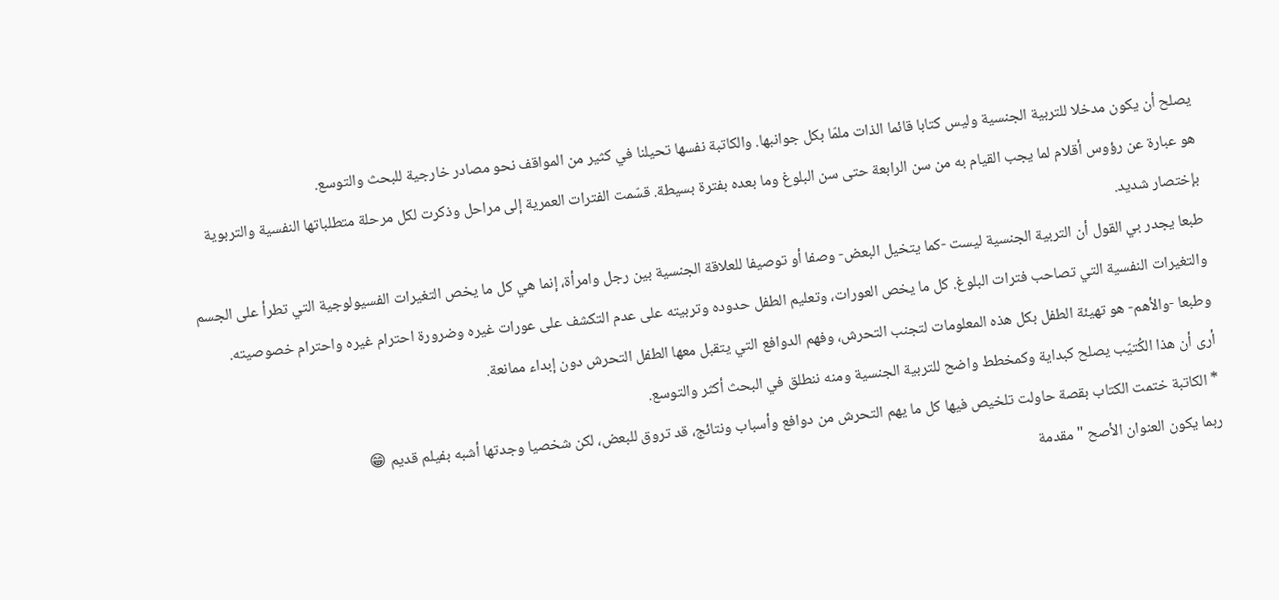يصلح أن يكون مدخلا للتربية الجنسية وليس كتابا قائما الذات ملمّا بكل جوانبها. والكاتبة نفسها تحيلنا في كثير من المواقف نحو مصادر خارجية للبحث والتوسع.
هو عبارة عن رؤوس أقلام لما يجب القيام به من سن الرابعة حتى سن البلوغ وما بعده بفترة بسيطة. قسّمت الفترات العمرية إلى مراحل وذكرت لكل مرحلة متطلباتها النفسية والتربوية بإختصار شديد.
طبعا يجدر بي القول أن التربية الجنسية ليست -كما يتخيل البعض- وصفا أو توصيفا للعلاقة الجنسية بين رجل وامرأة، إنما هي كل ما يخص التغيرات الفسيولوجية التي تطرأ على الجسم والتغيرات النفسية التي تصاحب فترات البلوغ. كل ما يخص العورات، وتعليم الطفل حدوده وتربيته على عدم التكشف على عورات غيره وضرورة احترام غيره واحترام خصوصيته. وطبعا -والأهم- هو تهيئة الطفل بكل هذه المعلومات لتجنب التحرش، وفهم الدوافع التي يتقبل معها الطفل التحرش دون إبداء ممانعة.
أرى أن هذا الكُتيّب يصلح كبداية وكمخطط واضح للتربية الجنسية ومنه ننطلق في البحث أكثر والتوسع.
* الكاتبة ختمت الكتاب بقصة حاولت تلخيص فيها كل ما يهم التحرش من دوافع وأسباب ونتائج، قد تروق للبعض، لكن شخصيا وجدتها أشبه بفيلم قديم 😁
ربما يكون العنوان الأصح "مقدمة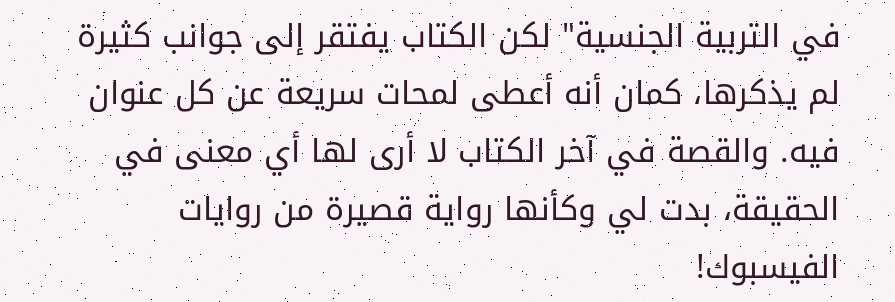في التربية الجنسية" لكن الكتاب يفتقر إلى جوانب كثيرة لم يذكرها، كمان أنه أعطى لمحات سريعة عن كل عنوان فيه. والقصة في آخر الكتاب لا أرى لها أي معنى في الحقيقة، بدت لي وكأنها رواية قصيرة من روايات الفيسبوك!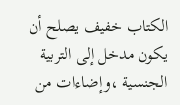الكتاب خفيف يصلح أن يكون مدخل إلى التربية الجنسية ،وإضاءات من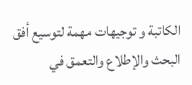الكاتبة و توجيهات مهمة لتوسيع أفق البحث والإطلاع والتعمق في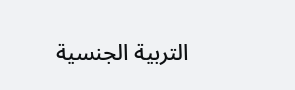التربية الجنسية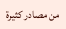من مصادر كثيرة